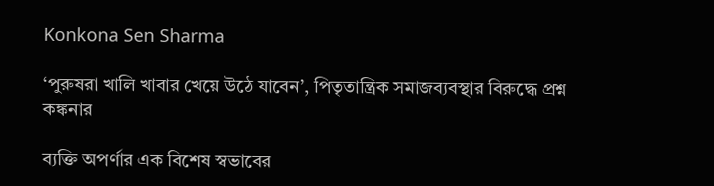Konkona Sen Sharma

‘পুরুষরা খালি খাবার খেয়ে উঠে যাবেন’, পিতৃতান্ত্রিক সমাজব্যবস্থার বিরুদ্ধে প্রশ্ন কঙ্কনার

ব্যক্তি অপর্ণার এক বিশেষ স্বভাবের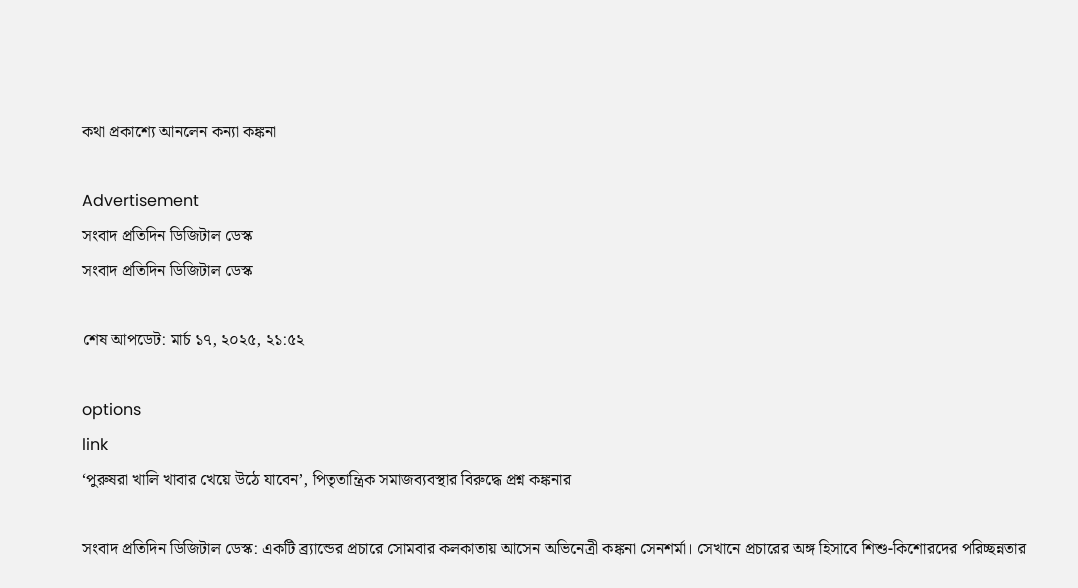কথা প্রকাশ্যে আনলেন কন্যা কঙ্কনা

Advertisement
সংবাদ প্রতিদিন ডিজিটাল ডেস্ক
সংবাদ প্রতিদিন ডিজিটাল ডেস্ক

শেষ আপডেট: মার্চ ১৭, ২০২৫, ২১:৫২

options
link
‘পুরুষরা খালি খাবার খেয়ে উঠে যাবেন’, পিতৃতান্ত্রিক সমাজব্যবস্থার বিরুদ্ধে প্রশ্ন কঙ্কনার

সংবাদ প্রতিদিন ডিজিটাল ডেস্ক: একটি ব্র্যান্ডের প্রচারে সোমবার কলকাতায় আসেন অভিনেত্রী কঙ্কনা সেনশর্মা। সেখানে প্রচারের অঙ্গ হিসাবে শিশু-কিশোরদের পরিচ্ছন্নতার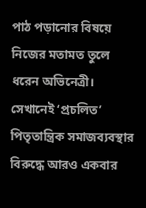পাঠ পড়ানোর বিষয়ে নিজের মতামত তুলে ধরেন অভিনেত্রী। সেখানেই ‘প্রচলিত’ পিতৃতান্ত্রিক সমাজব্যবস্থার বিরুদ্ধে আরও একবার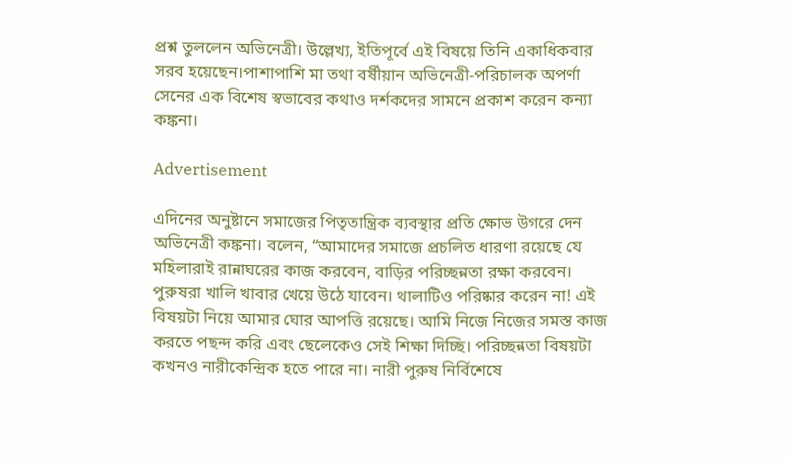প্রশ্ন তুললেন অভিনেত্রী। উল্লেখ্য, ইতিপূর্বে এই বিষয়ে তিনি একাধিকবার সরব হয়েছেন।পাশাপাশি মা তথা বর্ষীয়ান অভিনেত্রী-পরিচালক অপর্ণা সেনের এক বিশেষ স্বভাবের কথাও দর্শকদের সামনে প্রকাশ করেন কন্যা কঙ্কনা।

Advertisement

এদিনের অনুষ্টানে সমাজের পিতৃতান্ত্রিক ব্যবস্থার প্রতি ক্ষোভ উগরে দেন অভিনেত্রী কঙ্কনা। বলেন, “আমাদের সমাজে প্রচলিত ধারণা রয়েছে যে মহিলারাই রান্নাঘরের কাজ করবেন, বাড়ির পরিচ্ছন্নতা রক্ষা করবেন। পুরুষরা খালি খাবার খেয়ে উঠে যাবেন। থালাটিও পরিষ্কার করেন না! এই বিষয়টা নিয়ে আমার ঘোর আপত্তি রয়েছে। আমি নিজে নিজের সমস্ত কাজ করতে পছন্দ করি এবং ছেলেকেও সেই শিক্ষা দিচ্ছি। পরিচ্ছন্নতা বিষয়টা কখনও নারীকেন্দ্রিক হতে পারে না। নারী পুরুষ নির্বিশেষে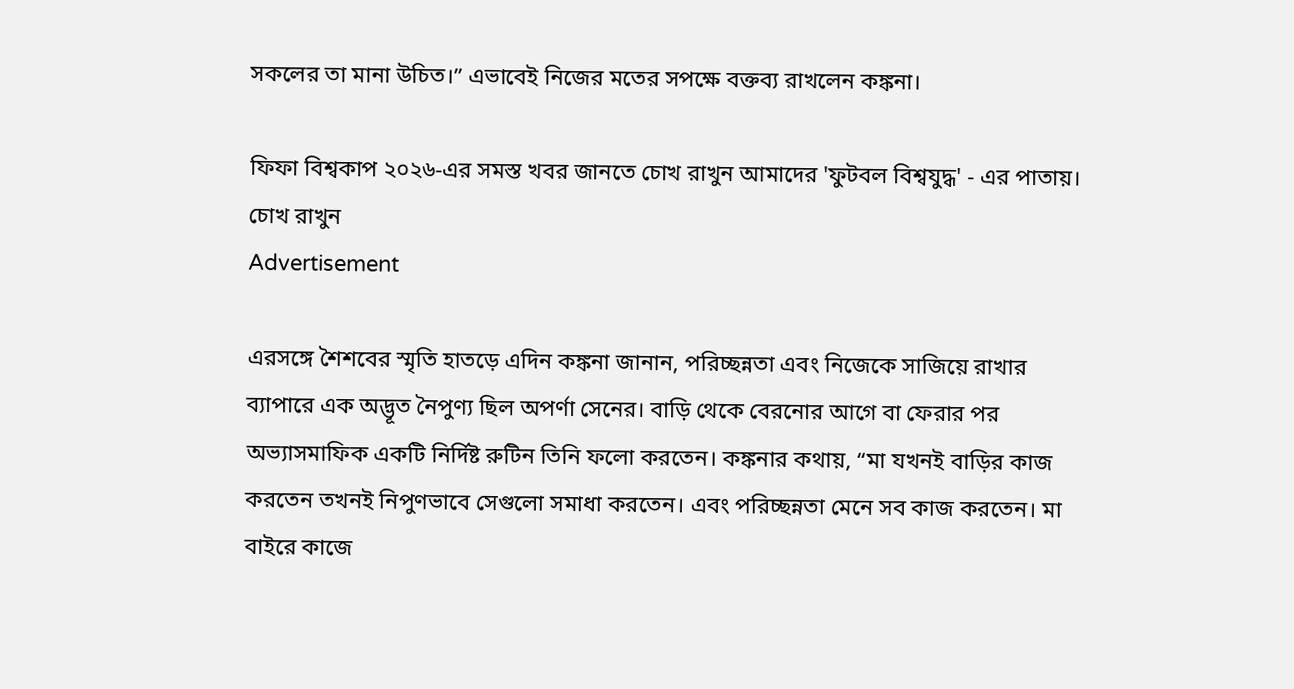সকলের তা মানা উচিত।” এভাবেই নিজের মতের সপক্ষে বক্তব্য রাখলেন কঙ্কনা।

ফিফা বিশ্বকাপ ২০২৬-এর সমস্ত খবর জানতে চোখ রাখুন আমাদের 'ফুটবল বিশ্বযুদ্ধ' - এর পাতায়।
চোখ রাখুন
Advertisement

এরসঙ্গে শৈশবের স্মৃতি হাতড়ে এদিন কঙ্কনা জানান, পরিচ্ছন্নতা এবং নিজেকে সাজিয়ে রাখার ব্যাপারে এক অদ্ভূত নৈপুণ্য ছিল অপর্ণা সেনের। বাড়ি থেকে বেরনোর আগে বা ফেরার পর অভ্যাসমাফিক একটি নির্দিষ্ট রুটিন তিনি ফলো করতেন। কঙ্কনার কথায়, “মা যখনই বাড়ির কাজ করতেন তখনই নিপুণভাবে সেগুলো সমাধা করতেন। এবং পরিচ্ছন্নতা মেনে সব কাজ করতেন। মা বাইরে কাজে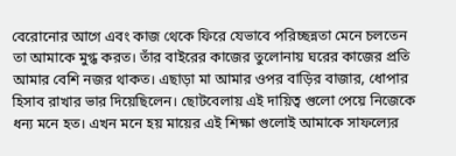বেরোনোর আগে এবং কাজ থেকে ফিরে যেভাবে পরিচ্ছন্নতা মেনে চলতেন তা আমাকে মুগ্ধ করত। তাঁর বাইরের কাজের তুলোনায় ঘরের কাজের প্রতি আমার বেশি নজর থাকত। এছাড়া মা আমার ওপর বাড়ির বাজার, ধোপার হিসাব রাখার ভার দিয়েছিলেন। ছোটবেলায় এই দায়িত্ব গুলো পেয়ে নিজেকে ধন্য মনে হত। এখন মনে হয় মায়ের এই শিক্ষা গুলোই আমাকে সাফল্যের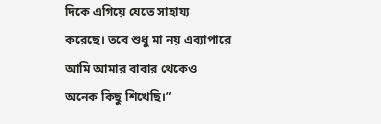দিকে এগিয়ে যেতে সাহায্য করেছে। তবে শুধু মা নয় এব্যাপারে আমি আমার বাবার থেকেও অনেক কিছু শিখেছি।”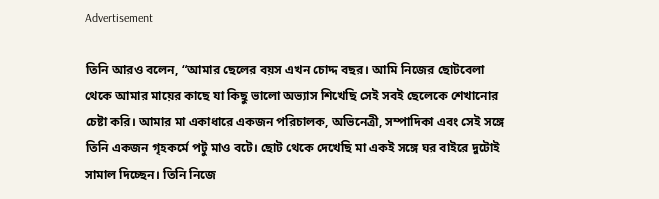Advertisement

তিনি আরও বলেন, “আমার ছেলের বয়স এখন চোদ্দ বছর। আমি নিজের ছোটবেলা থেকে আমার মায়ের কাছে যা কিছু ভালো অভ্যাস শিখেছি সেই সবই ছেলেকে শেখানোর চেষ্টা করি। আমার মা একাধারে একজন পরিচালক, অভিনেত্রী, সম্পাদিকা এবং সেই সঙ্গে তিনি একজন গৃহকর্মে পটু মাও বটে। ছোট থেকে দেখেছি মা একই সঙ্গে ঘর বাইরে দুটোই সামাল দিচ্ছেন। তিনি নিজে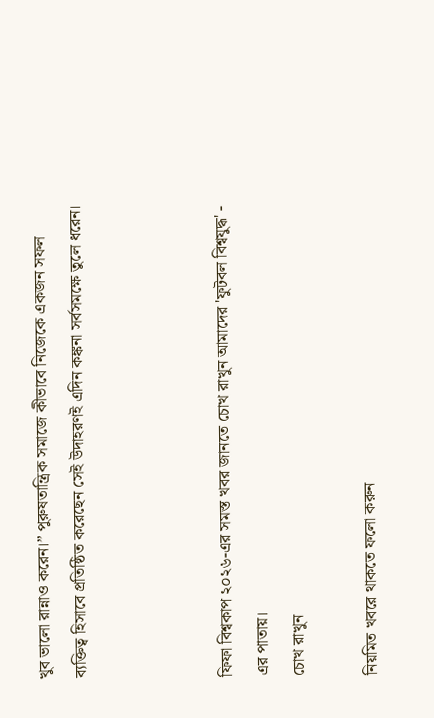খুব ভালো রান্নাও করেন।” পুরুষতান্ত্রিক সমাজে কীভাবে নিজেকে একজন সফল ব্যক্তিত্ব হিসাবে প্রতিষ্ঠিত করেছেন সেই উদাহরণই এদিন কঙ্কনা সর্বসমক্ষে তুলে ধরেন।



ফিফা বিশ্বকাপ ২০২৬-এর সমস্ত খবর জানতে চোখ রাখুন আমাদের 'ফুটবল বিশ্বযুদ্ধ' - এর পাতায়।
চোখ রাখুন

নিয়মিত খবরে থাকতে ফলো করুন